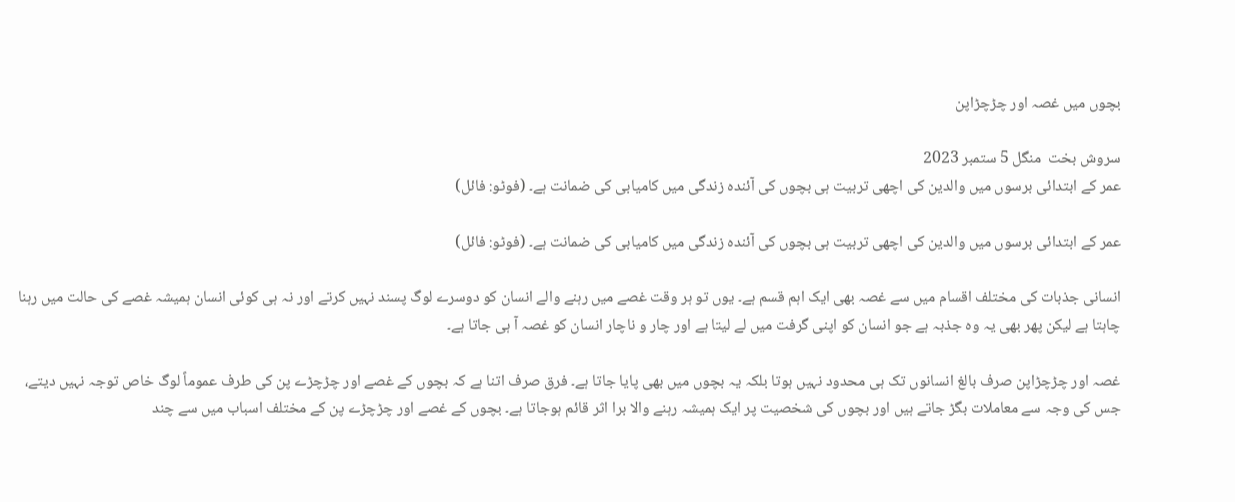بچوں میں غصہ اور چڑچڑاپن

سروش بخت  منگل 5 ستمبر 2023
عمر کے ابتدائی برسوں میں والدین کی اچھی تربیت ہی بچوں کی آئندہ زندگی میں کامیابی کی ضمانت ہے۔ (فوٹو: فائل)

عمر کے ابتدائی برسوں میں والدین کی اچھی تربیت ہی بچوں کی آئندہ زندگی میں کامیابی کی ضمانت ہے۔ (فوٹو: فائل)

انسانی جذبات کی مختلف اقسام میں سے غصہ بھی ایک اہم قسم ہے۔ یوں تو ہر وقت غصے میں رہنے والے انسان کو دوسرے لوگ پسند نہیں کرتے اور نہ ہی کوئی انسان ہمیشہ غصے کی حالت میں رہنا چاہتا ہے لیکن پھر بھی یہ وہ جذبہ ہے جو انسان کو اپنی گرفت میں لے لیتا ہے اور چار و ناچار انسان کو غصہ آ ہی جاتا ہے۔

غصہ اور چڑچڑاپن صرف بالغ انسانوں تک ہی محدود نہیں ہوتا بلکہ یہ بچوں میں بھی پایا جاتا ہے۔ فرق صرف اتنا ہے کہ بچوں کے غصے اور چڑچڑے پن کی طرف عموماً لوگ خاص توجہ نہیں دیتے، جس کی وجہ سے معاملات بگڑ جاتے ہیں اور بچوں کی شخصیت پر ایک ہمیشہ رہنے والا برا اثر قائم ہوجاتا ہے۔ بچوں کے غصے اور چڑچڑے پن کے مختلف اسباب میں سے چند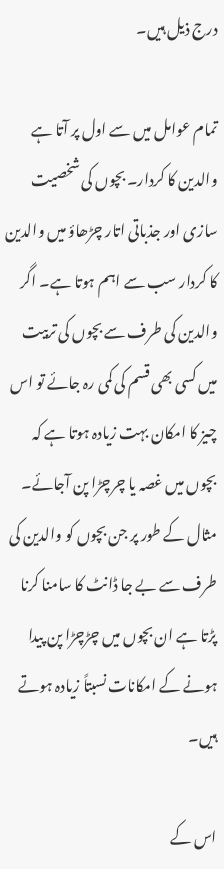درج ذیل ہیں۔

تمام عوامل میں سے اول پر آتا ہے والدین کا کردار۔ بچوں کی شخصیت سازی اور جذباتی اتار چڑھاؤ میں والدین کا کردار سب سے اہم ہوتا ہے۔ اگر والدین کی طرف سے بچوں کی تربیت میں کسی بھی قسم کی کمی رہ جائے تو اس چیز کا امکان بہت زیادہ ہوتا ہے کہ بچوں میں غصہ یا چرچڑا پن آجائے۔ مثال کے طور پر جن بچوں کو والدین کی طرف سے بے جا ڈانٹ کا سامنا کرنا پڑتا ہے ان بچوں میں چڑچڑا پن پیدا ہونے کے امکانات نسبتاً زیادہ ہوتے ہیں۔

اس کے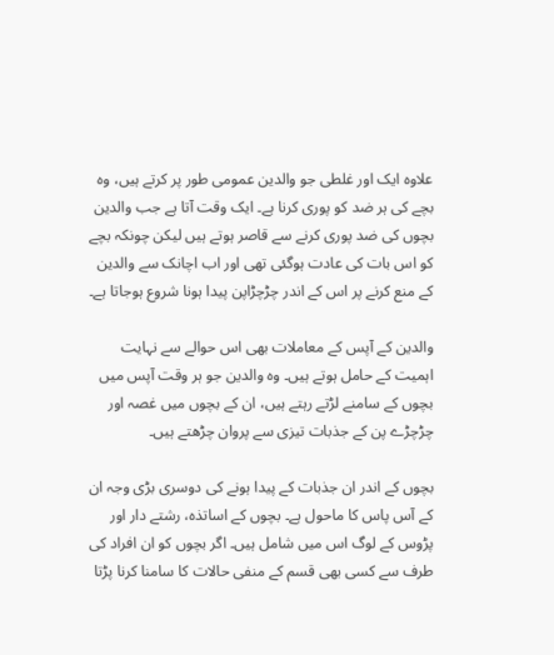علاوہ ایک اور غلطی جو والدین عمومی طور پر کرتے ہیں، وہ بچے کی ہر ضد کو پوری کرنا ہے۔ ایک وقت آتا ہے جب والدین بچوں کی ضد پوری کرنے سے قاصر ہوتے ہیں لیکن چونکہ بچے کو اس بات کی عادت ہوگئی تھی اور اب اچانک سے والدین کے منع کرنے پر اس کے اندر چڑچڑاپن پیدا ہونا شروع ہوجاتا ہے۔

والدین کے آپس کے معاملات بھی اس حوالے سے نہایت اہمیت کے حامل ہوتے ہیں۔ وہ والدین جو ہر وقت آپس میں بچوں کے سامنے لڑتے رہتے ہیں، ان کے بچوں میں غصہ اور چڑچڑے پن کے جذبات تیزی سے پروان چڑھتے ہیں۔

بچوں کے اندر ان جذبات کے پیدا ہونے کی دوسری بڑی وجہ ان کے آس پاس کا ماحول ہے۔ بچوں کے اساتذہ، رشتے دار اور پڑوس کے لوگ اس میں شامل ہیں۔ اگر بچوں کو ان افراد کی طرف سے کسی بھی قسم کے منفی حالات کا سامنا کرنا پڑتا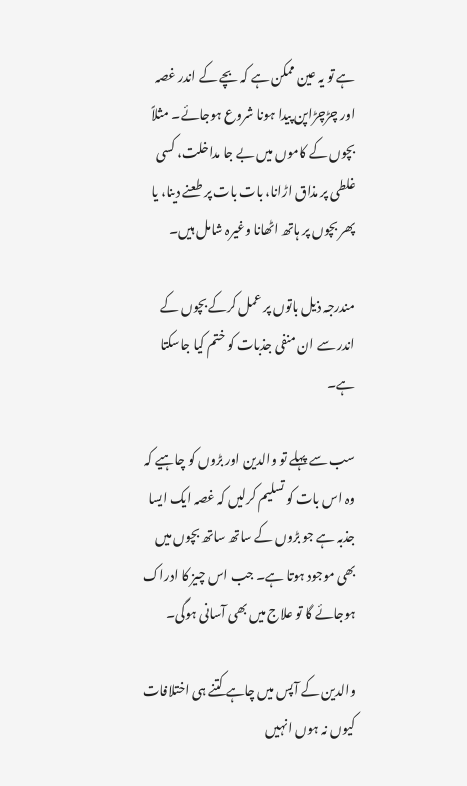ہے تو یہ عین ممکن ہے کہ بچے کے اندر غصہ اور چڑچڑاپن پیدا ہونا شروع ہوجائے۔ مثلاً بچوں کے کاموں میں بے جا مداخلت، کسی غلطی پر مذاق اڑانا، بات بات پر طعنے دینا، یا پھر بچوں پر ہاتھ اٹھانا وغیرہ شامل ہیں۔

مندرجہ ذیل باتوں پر عمل کرکے بچوں کے اندر سے ان منفی جذبات کو ختم کیا جاسکتا ہے۔

سب سے پہلے تو والدین اور بڑوں کو چاہیے کہ وہ اس بات کو تسلیم کرلیں کہ غصہ ایک ایسا جذبہ ہے جو بڑوں کے ساتھ ساتھ بچوں میں بھی موجود ہوتا ہے۔ جب اس چیز کا ادراک ہوجائے گا تو علاج میں بھی آسانی ہوگی۔

والدین کے آپس میں چاہے کتنے ہی اختلافات کیوں نہ ہوں انہیں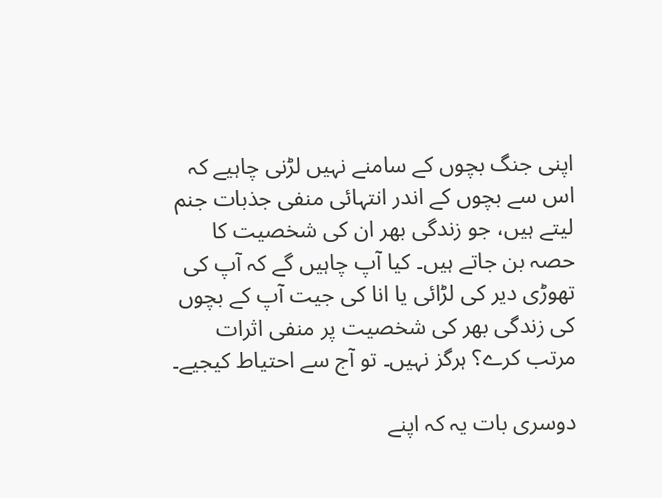اپنی جنگ بچوں کے سامنے نہیں لڑنی چاہیے کہ اس سے بچوں کے اندر انتہائی منفی جذبات جنم لیتے ہیں، جو زندگی بھر ان کی شخصیت کا حصہ بن جاتے ہیں۔ کیا آپ چاہیں گے کہ آپ کی تھوڑی دیر کی لڑائی یا انا کی جیت آپ کے بچوں کی زندگی بھر کی شخصیت پر منفی اثرات مرتب کرے؟ ہرگز نہیں۔ تو آج سے احتیاط کیجیے۔

دوسری بات یہ کہ اپنے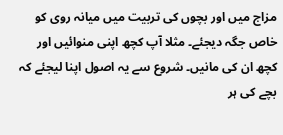مزاج میں اور بچوں کی تربیت میں میانہ روی کو خاص جگہ دیجئے۔ مثلا آپ کچھ اپنی منوائیں اور کچھ ان کی مانیں۔ شروع سے یہ اصول اپنا لیجئے کہ بچے کی ہر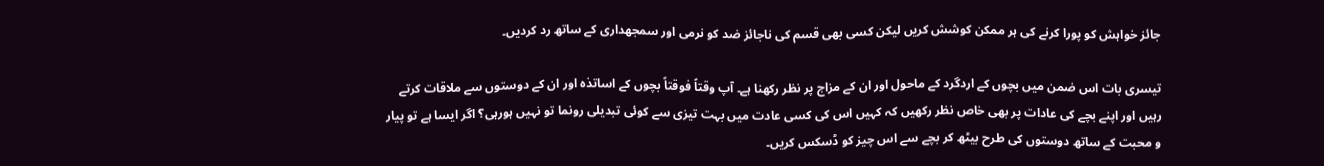جائز خواہش کو پورا کرنے کی ہر ممکن کوشش کریں لیکن کسی بھی قسم کی ناجائز ضد کو نرمی اور سمجھداری کے ساتھ رد کردیں۔

تیسری بات اس ضمن میں بچوں کے اردگرد کے ماحول اور ان کے مزاج پر نظر رکھنا ہے۔ آپ وقتاً فوقتاً بچوں کے اساتذہ اور ان کے دوستوں سے ملاقات کرتے رہیں اور اپنے بچے کی عادات پر بھی خاص نظر رکھیں کہ کہیں اس کی کسی عادت میں بہت تیزی سے کوئی تبدیلی رونما تو نہیں ہورہی؟ اگر ایسا ہے تو پیار و محبت کے ساتھ دوستوں کی طرح بیٹھ کر بچے سے اس چیز کو ڈسکس کریں۔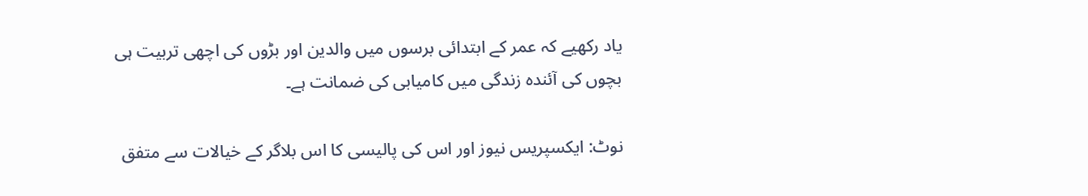یاد رکھیے کہ عمر کے ابتدائی برسوں میں والدین اور بڑوں کی اچھی تربیت ہی بچوں کی آئندہ زندگی میں کامیابی کی ضمانت ہے۔

نوٹ: ایکسپریس نیوز اور اس کی پالیسی کا اس بلاگر کے خیالات سے متفق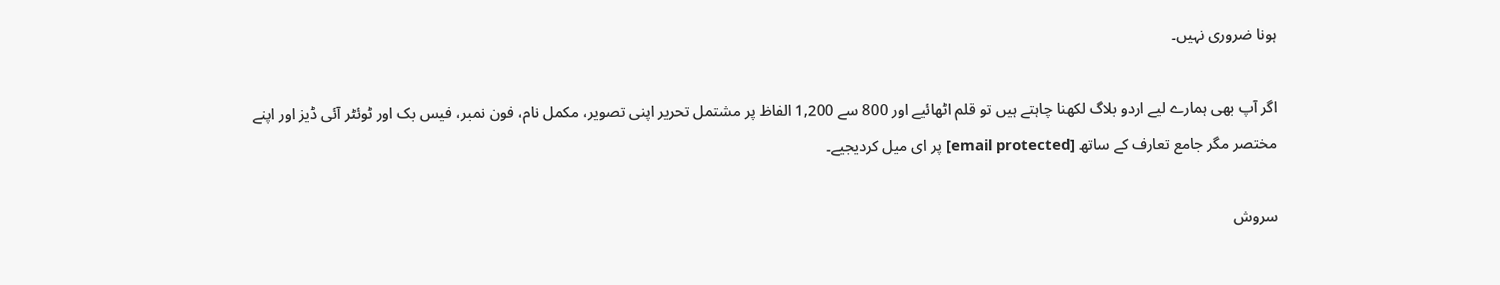ہونا ضروری نہیں۔

اگر آپ بھی ہمارے لیے اردو بلاگ لکھنا چاہتے ہیں تو قلم اٹھائیے اور 800 سے 1,200 الفاظ پر مشتمل تحریر اپنی تصویر، مکمل نام، فون نمبر، فیس بک اور ٹوئٹر آئی ڈیز اور اپنے مختصر مگر جامع تعارف کے ساتھ [email protected] پر ای میل کردیجیے۔

سروش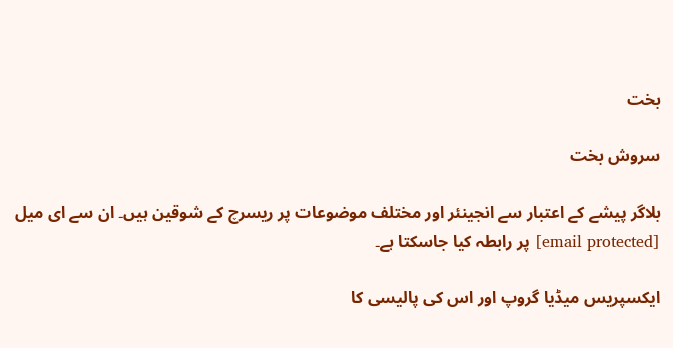بخت

سروش بخت

بلاگر پیشے کے اعتبار سے انجینئر اور مختلف موضوعات پر ریسرچ کے شوقین ہیں۔ ان سے ای میل [email protected] پر رابطہ کیا جاسکتا ہے۔

ایکسپریس میڈیا گروپ اور اس کی پالیسی کا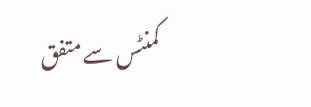کمنٹس سے متفق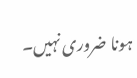ہونا ضروری نہیں۔